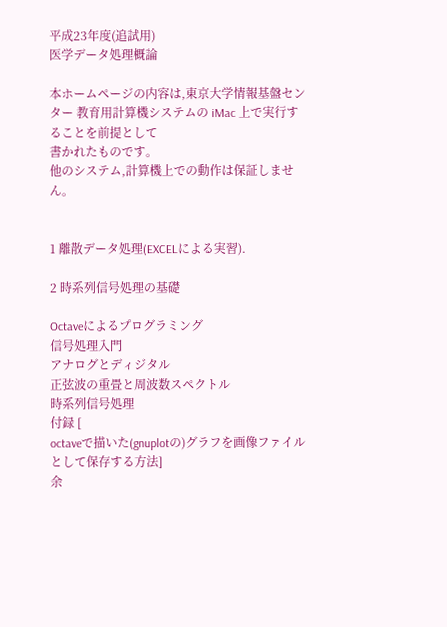平成23年度(追試用)
医学データ処理概論

本ホームページの内容は,東京大学情報基盤センター 教育用計算機システムの iMac 上で実行することを前提として
書かれたものです。
他のシステム,計算機上での動作は保証しません。


1 離散データ処理(EXCELによる実習).

2 時系列信号処理の基礎

Octaveによるプログラミング
信号処理入門
アナログとディジタル
正弦波の重畳と周波数スペクトル
時系列信号処理
付録 [
octaveで描いた(gnuplotの)グラフを画像ファイルとして保存する方法]
余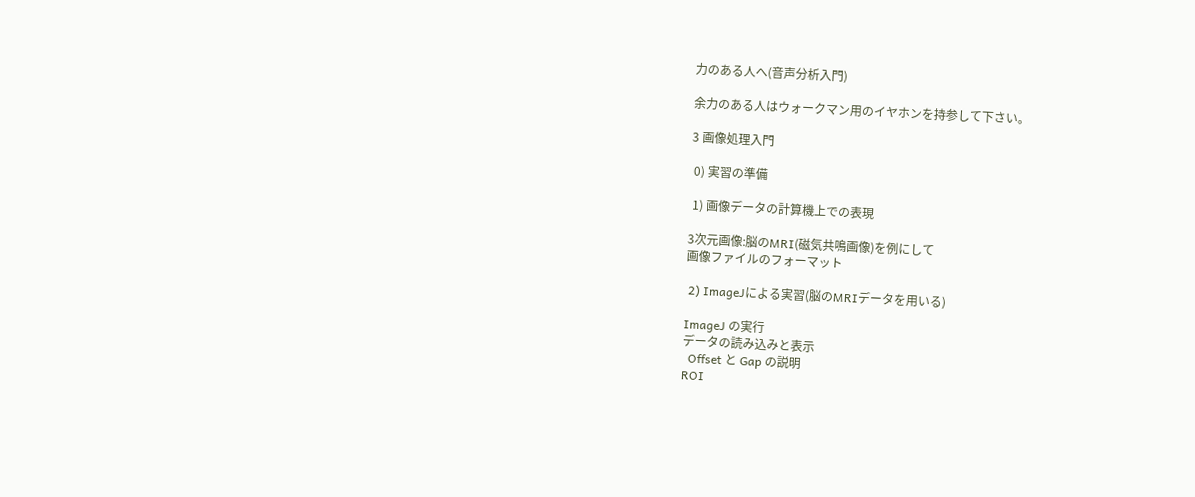力のある人へ(音声分析入門)

余力のある人はウォークマン用のイヤホンを持参して下さい。

3 画像処理入門

 0) 実習の準備

 1) 画像データの計算機上での表現

3次元画像:脳のMRI(磁気共鳴画像)を例にして
画像ファイルのフォーマット

 2) ImageJによる実習(脳のMRIデータを用いる)

ImageJ の実行
データの読み込みと表示
  Offset と Gap の説明
ROI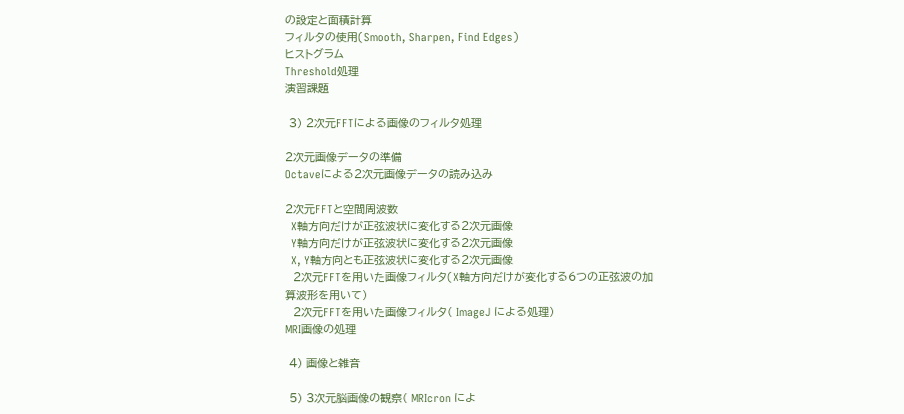の設定と面積計算
フィルタの使用(Smooth, Sharpen, Find Edges)
ヒストグラム
Threshold処理
演習課題

 3) 2次元FFTによる画像のフィルタ処理

2次元画像データの準備
Octaveによる2次元画像データの読み込み

2次元FFTと空間周波数
  X軸方向だけが正弦波状に変化する2次元画像
  Y軸方向だけが正弦波状に変化する2次元画像
  X, Y軸方向とも正弦波状に変化する2次元画像
  2次元FFTを用いた画像フィルタ(X軸方向だけが変化する6つの正弦波の加算波形を用いて)
  2次元FFTを用いた画像フィルタ( ImageJ による処理)
MRI画像の処理

 4) 画像と雑音

 5) 3次元脳画像の観察( MRIcron によ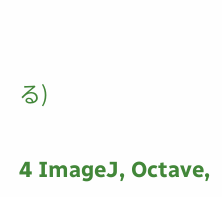る)


4 ImageJ, Octave,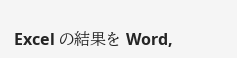Excel の結果を Word,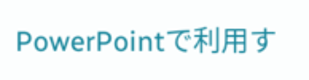PowerPointで利用す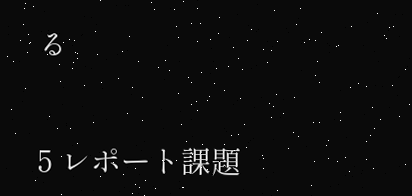る


5 レポート課題